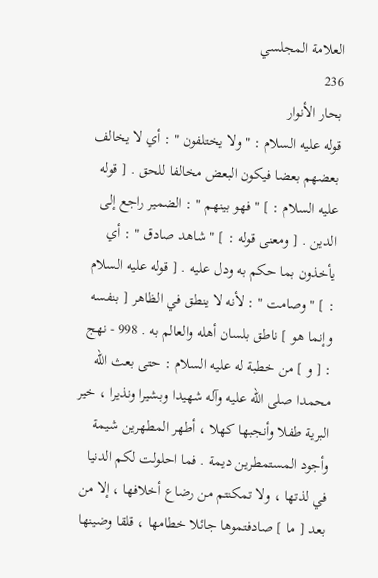العلامة المجلسي
236
بحار الأنوار
قوله عليه السلام : " ولا يختلفون " : أي لا يخالف بعضهم بعضا فيكون البعض مخالفا للحق . [ قوله عليه السلام : ] " فهو بينهم " : الضمير راجع إلى الدين . [ ومعنى قوله : ] " شاهد صادق " : أي يأخذون بما حكم به ودل عليه . [ قوله عليه السلام : ] " وصامت " : لأنه لا ينطق في الظاهر [ بنفسه وإنما هو ] ناطق بلسان أهله والعالم به . 998 - نهج : [ و ] من خطبة له عليه السلام : حتى بعث الله محمدا صلى الله عليه وآله شهيدا وبشيرا ونذيرا ، خير البرية طفلا وأنجبها كهلا ، أطهر المطهرين شيمة وأجود المستمطرين ديمة . فما احلولت لكم الدنيا في لذتها ، ولا تمكنتم من رضاع أخلافها ، إلا من بعد [ ما ] صادفتموها جائلا خطامها ، قلقا وضينها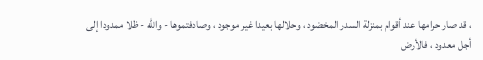، قد صار حرامها عند أقوام بمنزلة السدر المخضود ، وحلالها بعيدا غير موجود ، وصادفتموها - والله - ظلا ممدودا إلى أجل معدود ، فالأرض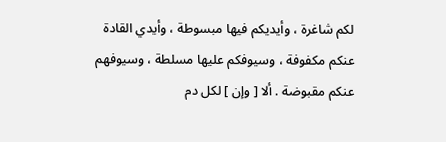لكم شاغرة ، وأيديكم فيها مبسوطة ، وأيدي القادة عنكم مكفوفة ، وسيوفكم عليها مسلطة ، وسيوفهم عنكم مقبوضة . ألا [ وإن ] لكل دم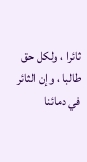ثائرا ، ولكل حق طالبا ، وإن الثائر في دمائنا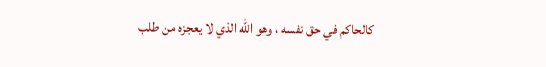كالحاكم في حق نفسه ، وهو الله الذي لا يعجزه من طلب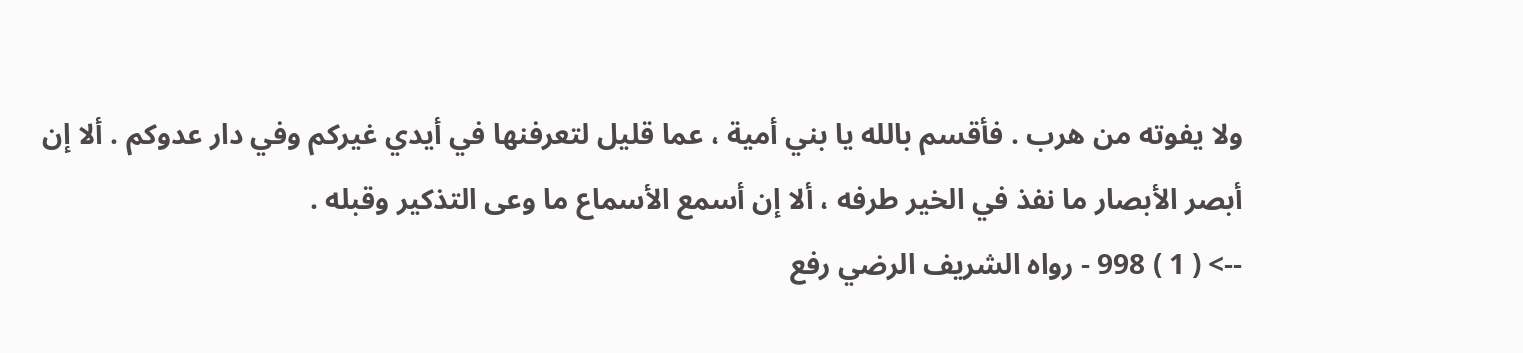ولا يفوته من هرب . فأقسم بالله يا بني أمية ، عما قليل لتعرفنها في أيدي غيركم وفي دار عدوكم . ألا إن أبصر الأبصار ما نفذ في الخير طرفه ، ألا إن أسمع الأسماع ما وعى التذكير وقبله .
--> ( 1 ) 998 - رواه الشريف الرضي رفع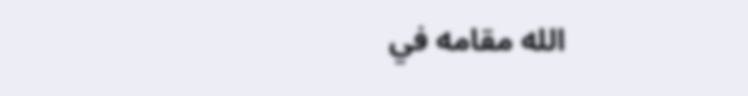الله مقامه في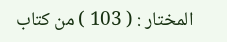المختار : ( 103 ) من كتاب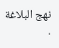نهج البلاغة .